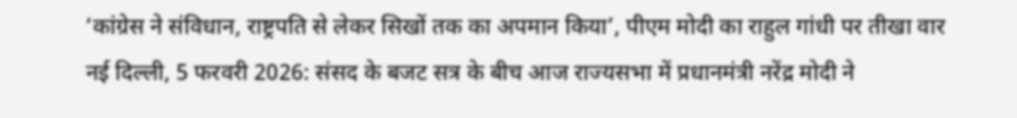‘कांग्रेस ने संविधान, राष्ट्रपति से लेकर सिखों तक का अपमान किया’, पीएम मोदी का राहुल गांधी पर तीखा वार
नई दिल्ली, 5 फरवरी 2026: संसद के बजट सत्र के बीच आज राज्यसभा में प्रधानमंत्री नरेंद्र मोदी ने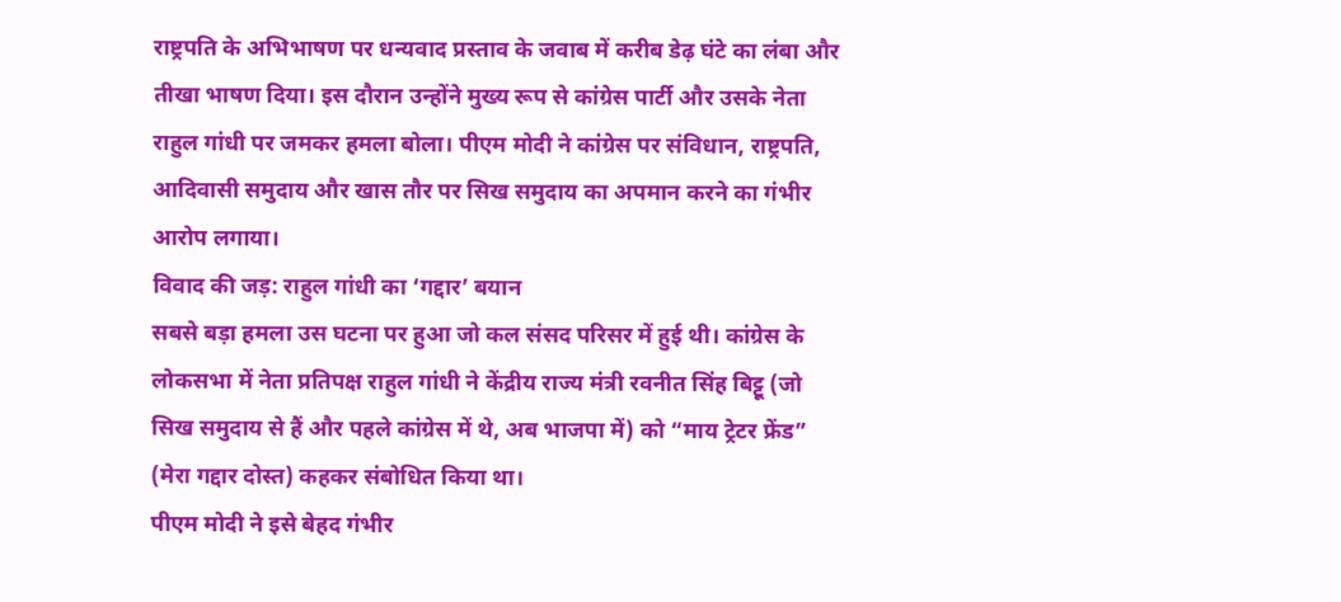राष्ट्रपति के अभिभाषण पर धन्यवाद प्रस्ताव के जवाब में करीब डेढ़ घंटे का लंबा और तीखा भाषण दिया। इस दौरान उन्होंने मुख्य रूप से कांग्रेस पार्टी और उसके नेता राहुल गांधी पर जमकर हमला बोला। पीएम मोदी ने कांग्रेस पर संविधान, राष्ट्रपति, आदिवासी समुदाय और खास तौर पर सिख समुदाय का अपमान करने का गंभीर आरोप लगाया।
विवाद की जड़: राहुल गांधी का ‘गद्दार’ बयान
सबसे बड़ा हमला उस घटना पर हुआ जो कल संसद परिसर में हुई थी। कांग्रेस के लोकसभा में नेता प्रतिपक्ष राहुल गांधी ने केंद्रीय राज्य मंत्री रवनीत सिंह बिट्टू (जो सिख समुदाय से हैं और पहले कांग्रेस में थे, अब भाजपा में) को “माय ट्रेटर फ्रेंड” (मेरा गद्दार दोस्त) कहकर संबोधित किया था।
पीएम मोदी ने इसे बेहद गंभीर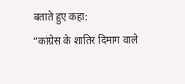बताते हुए कहा:
“कांग्रेस के शातिर दिमाग वाले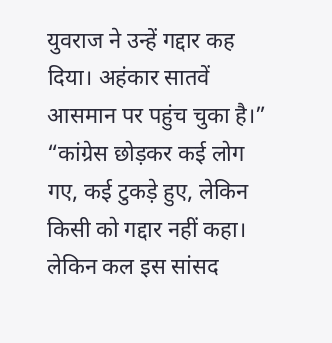युवराज ने उन्हें गद्दार कह दिया। अहंकार सातवें आसमान पर पहुंच चुका है।”
“कांग्रेस छोड़कर कई लोग गए, कई टुकड़े हुए, लेकिन किसी को गद्दार नहीं कहा। लेकिन कल इस सांसद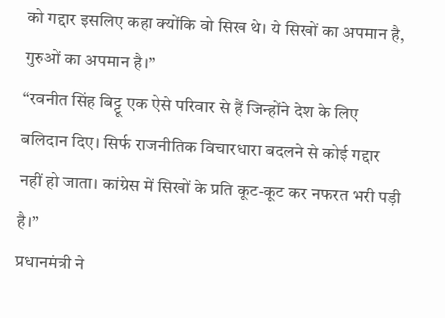को गद्दार इसलिए कहा क्योंकि वो सिख थे। ये सिखों का अपमान है, गुरुओं का अपमान है।”
“रवनीत सिंह बिट्टू एक ऐसे परिवार से हैं जिन्होंने देश के लिए बलिदान दिए। सिर्फ राजनीतिक विचारधारा बदलने से कोई गद्दार नहीं हो जाता। कांग्रेस में सिखों के प्रति कूट-कूट कर नफरत भरी पड़ी है।”
प्रधानमंत्री ने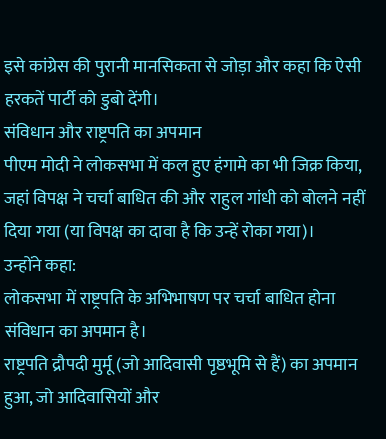इसे कांग्रेस की पुरानी मानसिकता से जोड़ा और कहा कि ऐसी हरकतें पार्टी को डुबो देंगी।
संविधान और राष्ट्रपति का अपमान
पीएम मोदी ने लोकसभा में कल हुए हंगामे का भी जिक्र किया, जहां विपक्ष ने चर्चा बाधित की और राहुल गांधी को बोलने नहीं दिया गया (या विपक्ष का दावा है कि उन्हें रोका गया)।
उन्होंने कहा:
लोकसभा में राष्ट्रपति के अभिभाषण पर चर्चा बाधित होना संविधान का अपमान है।
राष्ट्रपति द्रौपदी मुर्मू (जो आदिवासी पृष्ठभूमि से हैं) का अपमान हुआ, जो आदिवासियों और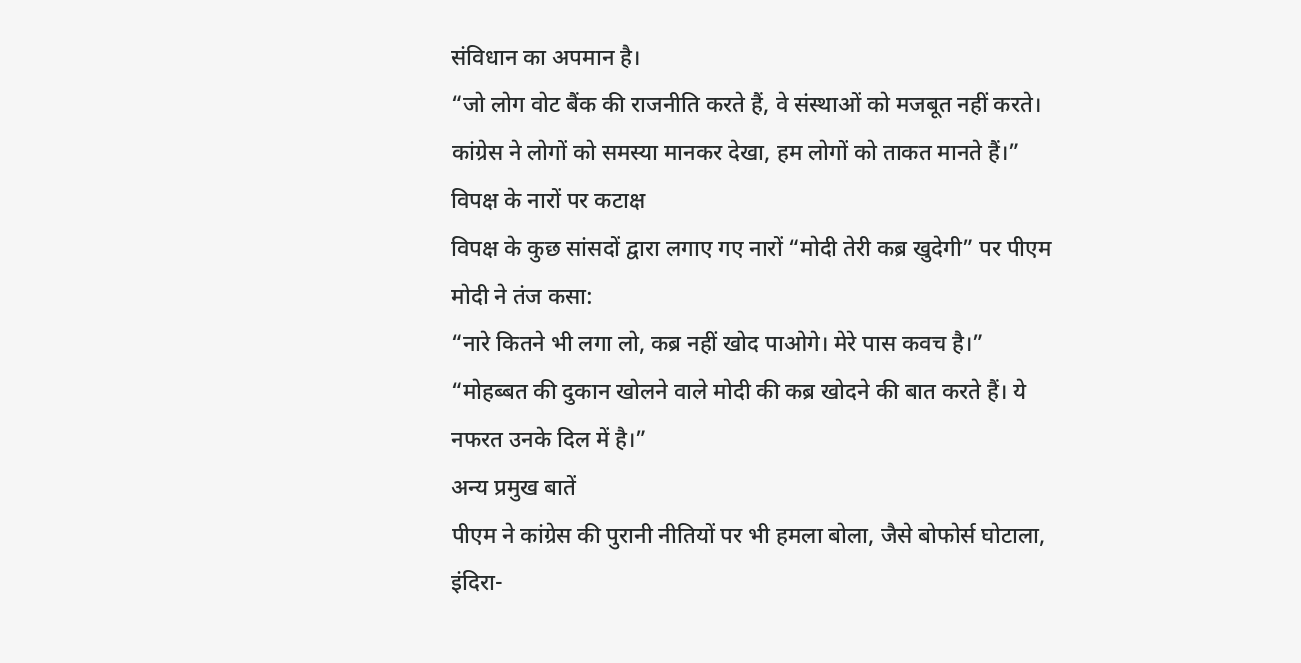संविधान का अपमान है।
“जो लोग वोट बैंक की राजनीति करते हैं, वे संस्थाओं को मजबूत नहीं करते। कांग्रेस ने लोगों को समस्या मानकर देखा, हम लोगों को ताकत मानते हैं।”
विपक्ष के नारों पर कटाक्ष
विपक्ष के कुछ सांसदों द्वारा लगाए गए नारों “मोदी तेरी कब्र खुदेगी” पर पीएम मोदी ने तंज कसा:
“नारे कितने भी लगा लो, कब्र नहीं खोद पाओगे। मेरे पास कवच है।”
“मोहब्बत की दुकान खोलने वाले मोदी की कब्र खोदने की बात करते हैं। ये नफरत उनके दिल में है।”
अन्य प्रमुख बातें
पीएम ने कांग्रेस की पुरानी नीतियों पर भी हमला बोला, जैसे बोफोर्स घोटाला, इंदिरा-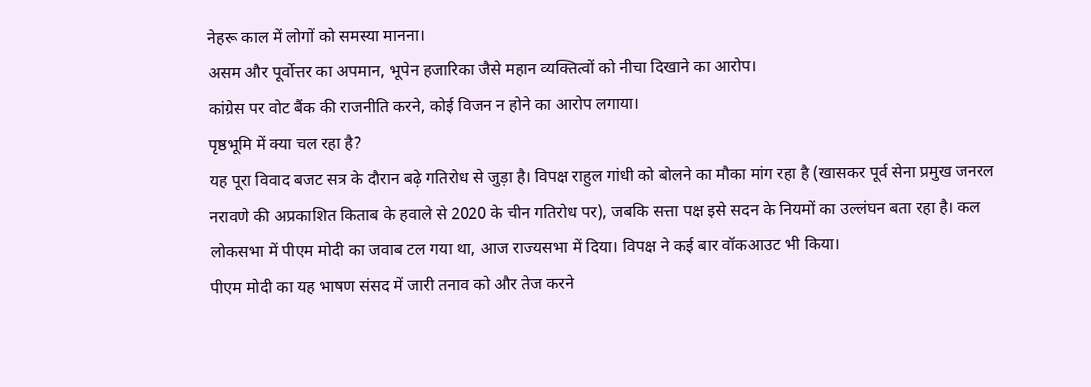नेहरू काल में लोगों को समस्या मानना।
असम और पूर्वोत्तर का अपमान, भूपेन हजारिका जैसे महान व्यक्तित्वों को नीचा दिखाने का आरोप।
कांग्रेस पर वोट बैंक की राजनीति करने, कोई विजन न होने का आरोप लगाया।
पृष्ठभूमि में क्या चल रहा है?
यह पूरा विवाद बजट सत्र के दौरान बढ़े गतिरोध से जुड़ा है। विपक्ष राहुल गांधी को बोलने का मौका मांग रहा है (खासकर पूर्व सेना प्रमुख जनरल नरावणे की अप्रकाशित किताब के हवाले से 2020 के चीन गतिरोध पर), जबकि सत्ता पक्ष इसे सदन के नियमों का उल्लंघन बता रहा है। कल लोकसभा में पीएम मोदी का जवाब टल गया था, आज राज्यसभा में दिया। विपक्ष ने कई बार वॉकआउट भी किया।
पीएम मोदी का यह भाषण संसद में जारी तनाव को और तेज करने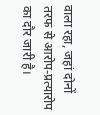वाला रहा, जहां दोनों तरफ से आरोप-प्रत्यारोप का दौर जारी है।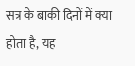सत्र के बाकी दिनों में क्या होता है, यह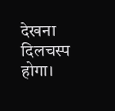देखना दिलचस्प होगा।